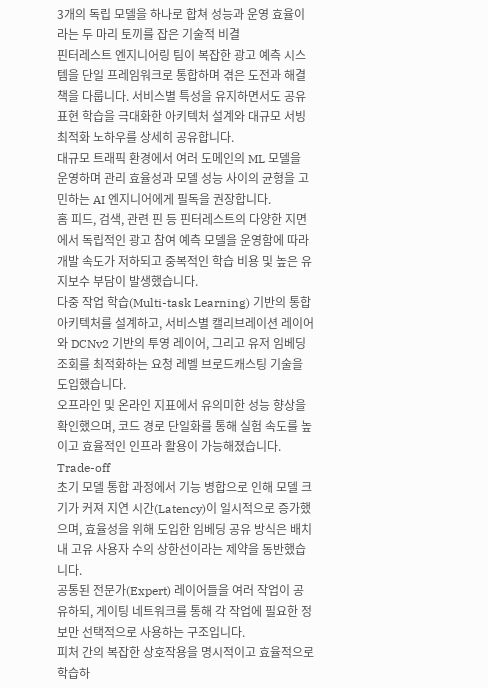3개의 독립 모델을 하나로 합쳐 성능과 운영 효율이라는 두 마리 토끼를 잡은 기술적 비결
핀터레스트 엔지니어링 팀이 복잡한 광고 예측 시스템을 단일 프레임워크로 통합하며 겪은 도전과 해결책을 다룹니다. 서비스별 특성을 유지하면서도 공유 표현 학습을 극대화한 아키텍처 설계와 대규모 서빙 최적화 노하우를 상세히 공유합니다.
대규모 트래픽 환경에서 여러 도메인의 ML 모델을 운영하며 관리 효율성과 모델 성능 사이의 균형을 고민하는 AI 엔지니어에게 필독을 권장합니다.
홈 피드, 검색, 관련 핀 등 핀터레스트의 다양한 지면에서 독립적인 광고 참여 예측 모델을 운영함에 따라 개발 속도가 저하되고 중복적인 학습 비용 및 높은 유지보수 부담이 발생했습니다.
다중 작업 학습(Multi-task Learning) 기반의 통합 아키텍처를 설계하고, 서비스별 캘리브레이션 레이어와 DCNv2 기반의 투영 레이어, 그리고 유저 임베딩 조회를 최적화하는 요청 레벨 브로드캐스팅 기술을 도입했습니다.
오프라인 및 온라인 지표에서 유의미한 성능 향상을 확인했으며, 코드 경로 단일화를 통해 실험 속도를 높이고 효율적인 인프라 활용이 가능해졌습니다.
Trade-off
초기 모델 통합 과정에서 기능 병합으로 인해 모델 크기가 커져 지연 시간(Latency)이 일시적으로 증가했으며, 효율성을 위해 도입한 임베딩 공유 방식은 배치 내 고유 사용자 수의 상한선이라는 제약을 동반했습니다.
공통된 전문가(Expert) 레이어들을 여러 작업이 공유하되, 게이팅 네트워크를 통해 각 작업에 필요한 정보만 선택적으로 사용하는 구조입니다.
피처 간의 복잡한 상호작용을 명시적이고 효율적으로 학습하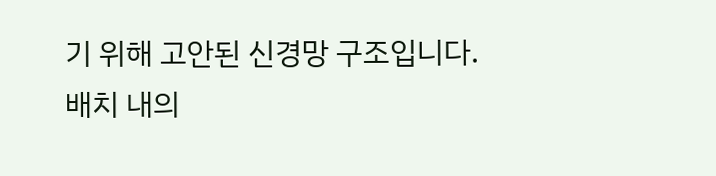기 위해 고안된 신경망 구조입니다.
배치 내의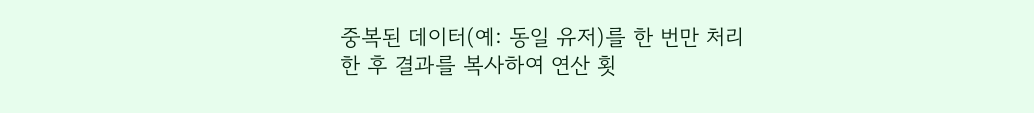중복된 데이터(예: 동일 유저)를 한 번만 처리한 후 결과를 복사하여 연산 횟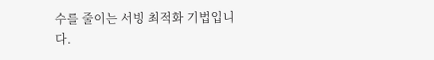수를 줄이는 서빙 최적화 기법입니다.